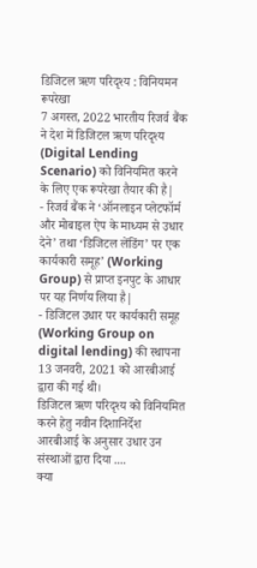डिजिटल ऋण परिदृश्य : विनियमन रूपरेखा
7 अगस्त, 2022 भारतीय रिजर्व बैंक ने देश में डिजिटल ऋण परिदृश्य (Digital Lending Scenario) को विनियमित करने के लिए एक रूपरेखा तैयार की है|
- रिजर्व बैंक ने ‘ऑनलाइन प्लेटफॉर्म और मोबाइल ऐप के माध्यम से उधार देने’ तथा ‘डिजिटल लेंडिंग’ पर एक कार्यकारी समूह’ (Working Group) से प्राप्त इनपुट के आधार पर यह निर्णय लिया है|
- डिजिटल उधार पर कार्यकारी समूह (Working Group on digital lending) की स्थापना 13 जनवरी, 2021 को आरबीआई द्वारा की गई थी।
डिजिटल ऋण परिदृश्य को विनियमित करने हेतु नवीन दिशानिर्देश
आरबीआई के अनुसार उधार उन संस्थाओं द्वारा दिया ....
क्या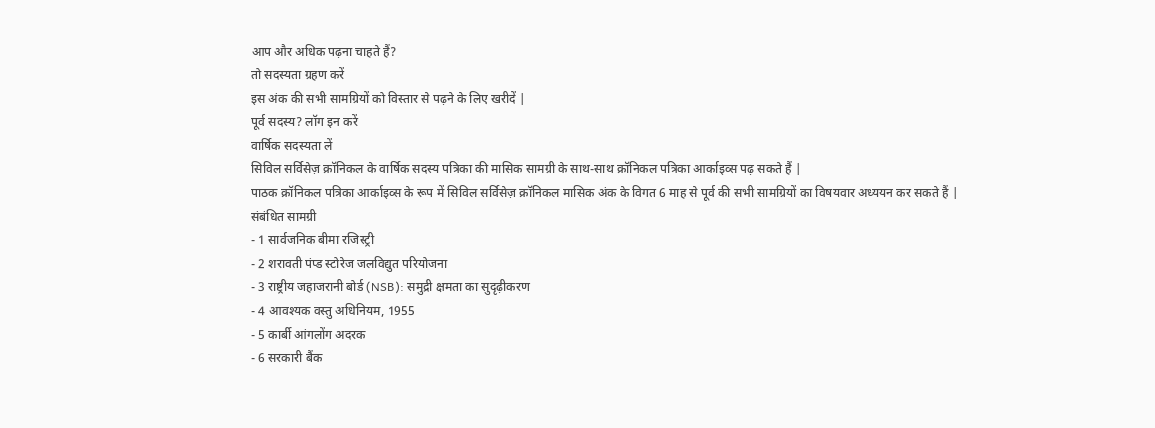आप और अधिक पढ़ना चाहते हैं?
तो सदस्यता ग्रहण करें
इस अंक की सभी सामग्रियों को विस्तार से पढ़ने के लिए खरीदें |
पूर्व सदस्य? लॉग इन करें
वार्षिक सदस्यता लें
सिविल सर्विसेज़ क्रॉनिकल के वार्षिक सदस्य पत्रिका की मासिक सामग्री के साथ-साथ क्रॉनिकल पत्रिका आर्काइव्स पढ़ सकते हैं |
पाठक क्रॉनिकल पत्रिका आर्काइव्स के रूप में सिविल सर्विसेज़ क्रॉनिकल मासिक अंक के विगत 6 माह से पूर्व की सभी सामग्रियों का विषयवार अध्ययन कर सकते हैं |
संबंधित सामग्री
- 1 सार्वजनिक बीमा रजिस्ट्री
- 2 शरावती पंप्ड स्टोरेज जलविद्युत परियोजना
- 3 राष्ट्रीय जहाजरानी बोर्ड (NSB): समुद्री क्षमता का सुदृढ़ीकरण
- 4 आवश्यक वस्तु अधिनियम, 1955
- 5 कार्बी आंगलोंग अदरक
- 6 सरकारी बैंक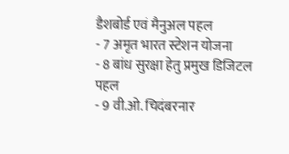डैशबोर्ड एवं मैनुअल पहल
- 7 अमृत भारत स्टेशन योजना
- 8 बांध सुरक्षा हेतु प्रमुख डिजिटल पहल
- 9 वी.ओ. चिदंबरनार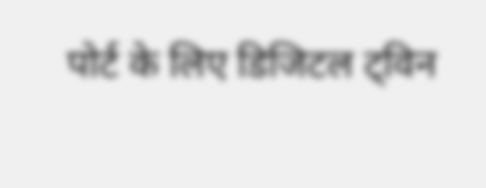पोर्ट के लिए डिजिटल ट्विन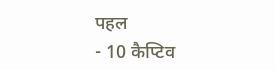पहल
- 10 कैप्टिव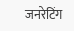जनरेटिंग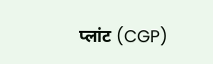प्लांट (CGP)